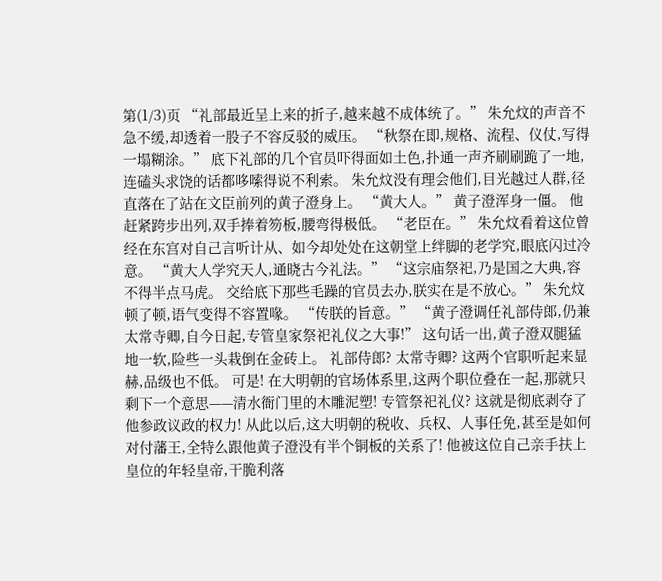第(1/3)页 “礼部最近呈上来的折子,越来越不成体统了。” 朱允炆的声音不急不缓,却透着一股子不容反驳的威压。 “秋祭在即,规格、流程、仪仗,写得一塌糊涂。” 底下礼部的几个官员吓得面如土色,扑通一声齐刷刷跪了一地,连磕头求饶的话都哆嗦得说不利索。 朱允炆没有理会他们,目光越过人群,径直落在了站在文臣前列的黄子澄身上。 “黄大人。” 黄子澄浑身一僵。 他赶紧跨步出列,双手捧着笏板,腰弯得极低。 “老臣在。” 朱允炆看着这位曾经在东宫对自己言听计从、如今却处处在这朝堂上绊脚的老学究,眼底闪过冷意。 “黄大人学究天人,通晓古今礼法。” “这宗庙祭祀,乃是国之大典,容不得半点马虎。 交给底下那些毛躁的官员去办,朕实在是不放心。” 朱允炆顿了顿,语气变得不容置喙。 “传朕的旨意。” “黄子澄调任礼部侍郎,仍兼太常寺卿,自今日起,专管皇家祭祀礼仪之大事!” 这句话一出,黄子澄双腿猛地一软,险些一头栽倒在金砖上。 礼部侍郎? 太常寺卿? 这两个官职听起来显赫,品级也不低。 可是! 在大明朝的官场体系里,这两个职位叠在一起,那就只剩下一个意思——清水衙门里的木雕泥塑! 专管祭祀礼仪? 这就是彻底剥夺了他参政议政的权力! 从此以后,这大明朝的税收、兵权、人事任免,甚至是如何对付藩王,全特么跟他黄子澄没有半个铜板的关系了! 他被这位自己亲手扶上皇位的年轻皇帝,干脆利落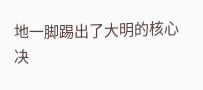地一脚踢出了大明的核心决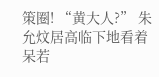策圈! “黄大人?” 朱允炆居高临下地看着呆若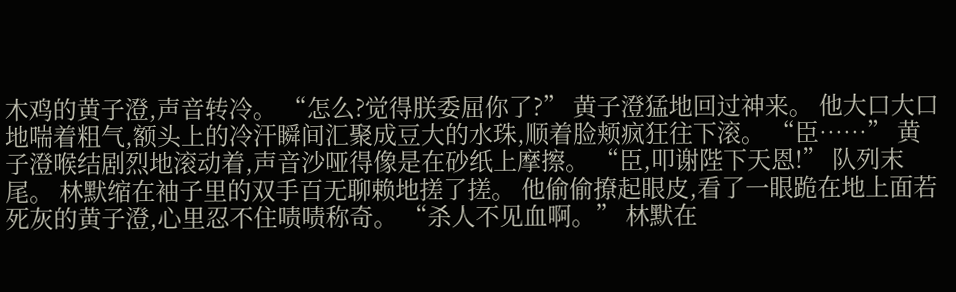木鸡的黄子澄,声音转冷。 “怎么?觉得朕委屈你了?” 黄子澄猛地回过神来。 他大口大口地喘着粗气,额头上的冷汗瞬间汇聚成豆大的水珠,顺着脸颊疯狂往下滚。 “臣……” 黄子澄喉结剧烈地滚动着,声音沙哑得像是在砂纸上摩擦。 “臣,叩谢陛下天恩!” 队列末尾。 林默缩在袖子里的双手百无聊赖地搓了搓。 他偷偷撩起眼皮,看了一眼跪在地上面若死灰的黄子澄,心里忍不住啧啧称奇。 “杀人不见血啊。” 林默在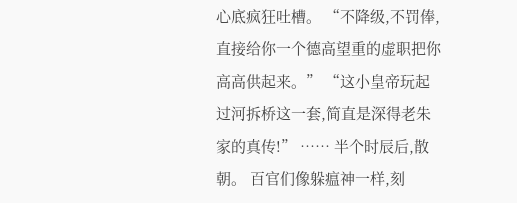心底疯狂吐槽。 “不降级,不罚俸,直接给你一个德高望重的虚职把你高高供起来。” “这小皇帝玩起过河拆桥这一套,简直是深得老朱家的真传!” …… 半个时辰后,散朝。 百官们像躲瘟神一样,刻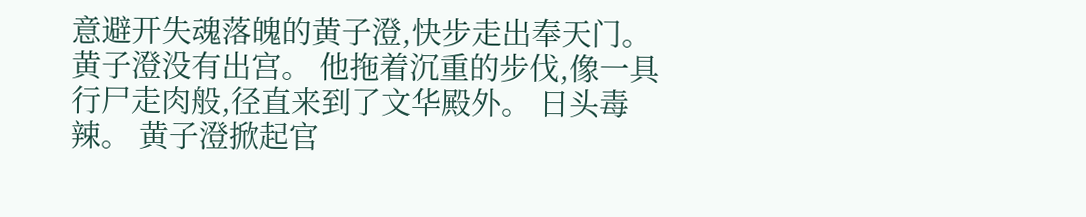意避开失魂落魄的黄子澄,快步走出奉天门。 黄子澄没有出宫。 他拖着沉重的步伐,像一具行尸走肉般,径直来到了文华殿外。 日头毒辣。 黄子澄掀起官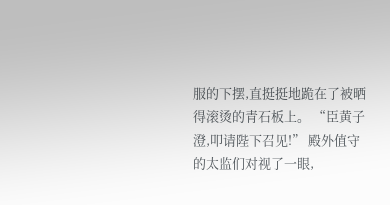服的下摆,直挺挺地跪在了被晒得滚烫的青石板上。 “臣黄子澄,叩请陛下召见!” 殿外值守的太监们对视了一眼,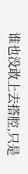谁也没敢上去搭腔,只是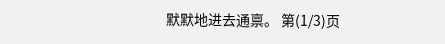默默地进去通禀。 第(1/3)页